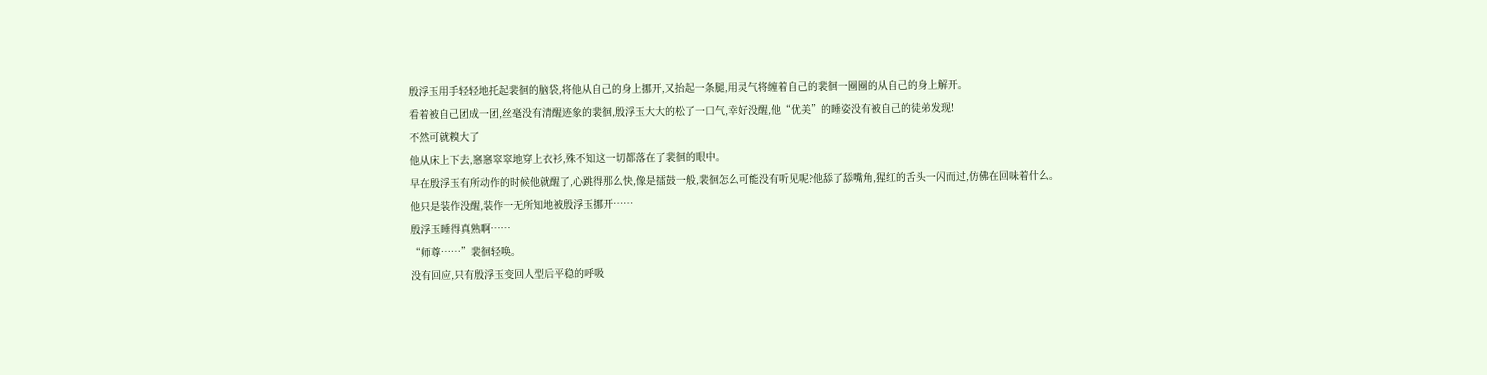殷浮玉用手轻轻地托起裴徊的脑袋,将他从自己的身上挪开,又抬起一条腿,用灵气将缠着自己的裴徊一圈圈的从自己的身上解开。
看着被自己团成一团,丝毫没有清醒迹象的裴徊,殷浮玉大大的松了一口气,幸好没醒,他“优美”的睡姿没有被自己的徒弟发现!
不然可就糗大了
他从床上下去,窸窸窣窣地穿上衣衫,殊不知这一切都落在了裴徊的眼中。
早在殷浮玉有所动作的时候他就醒了,心跳得那么快,像是擂鼓一般,裴徊怎么可能没有听见呢?他舔了舔嘴角,猩红的舌头一闪而过,仿佛在回味着什么。
他只是装作没醒,装作一无所知地被殷浮玉挪开……
殷浮玉睡得真熟啊……
“师尊……”裴徊轻唤。
没有回应,只有殷浮玉变回人型后平稳的呼吸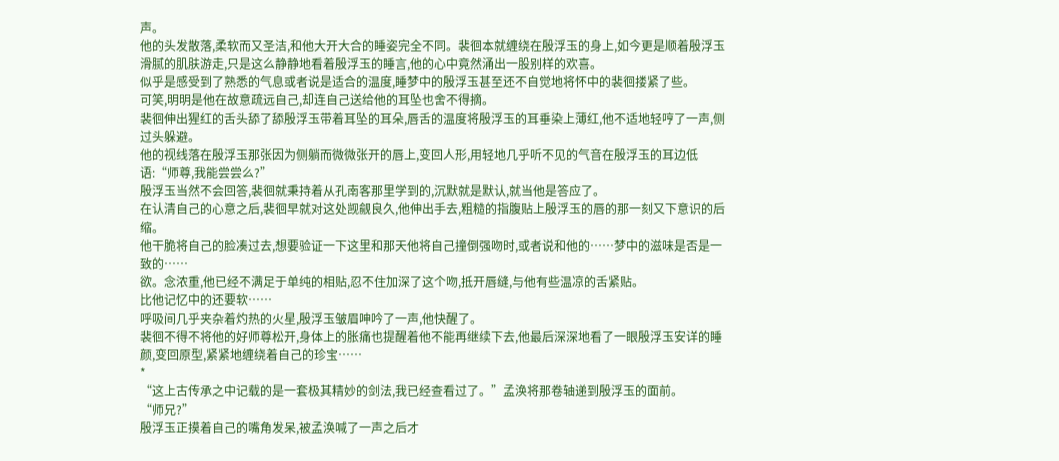声。
他的头发散落,柔软而又圣洁,和他大开大合的睡姿完全不同。裴徊本就缠绕在殷浮玉的身上,如今更是顺着殷浮玉滑腻的肌肤游走,只是这么静静地看着殷浮玉的睡言,他的心中竟然涌出一股别样的欢喜。
似乎是感受到了熟悉的气息或者说是适合的温度,睡梦中的殷浮玉甚至还不自觉地将怀中的裴徊搂紧了些。
可笑,明明是他在故意疏远自己,却连自己送给他的耳坠也舍不得摘。
裴徊伸出猩红的舌头舔了舔殷浮玉带着耳坠的耳朵,唇舌的温度将殷浮玉的耳垂染上薄红,他不适地轻哼了一声,侧过头躲避。
他的视线落在殷浮玉那张因为侧躺而微微张开的唇上,变回人形,用轻地几乎听不见的气音在殷浮玉的耳边低语:“师尊,我能尝尝么?”
殷浮玉当然不会回答,裴徊就秉持着从孔南客那里学到的,沉默就是默认,就当他是答应了。
在认清自己的心意之后,裴徊早就对这处觊觎良久,他伸出手去,粗糙的指腹贴上殷浮玉的唇的那一刻又下意识的后缩。
他干脆将自己的脸凑过去,想要验证一下这里和那天他将自己撞倒强吻时,或者说和他的……梦中的滋味是否是一致的……
欲。念浓重,他已经不满足于单纯的相贴,忍不住加深了这个吻,抵开唇缝,与他有些温凉的舌紧贴。
比他记忆中的还要软……
呼吸间几乎夹杂着灼热的火星,殷浮玉皱眉呻吟了一声,他快醒了。
裴徊不得不将他的好师尊松开,身体上的胀痛也提醒着他不能再继续下去,他最后深深地看了一眼殷浮玉安详的睡颜,变回原型,紧紧地缠绕着自己的珍宝……
*
“这上古传承之中记载的是一套极其精妙的剑法,我已经查看过了。”孟涣将那卷轴递到殷浮玉的面前。
“师兄?”
殷浮玉正摸着自己的嘴角发呆,被孟涣喊了一声之后才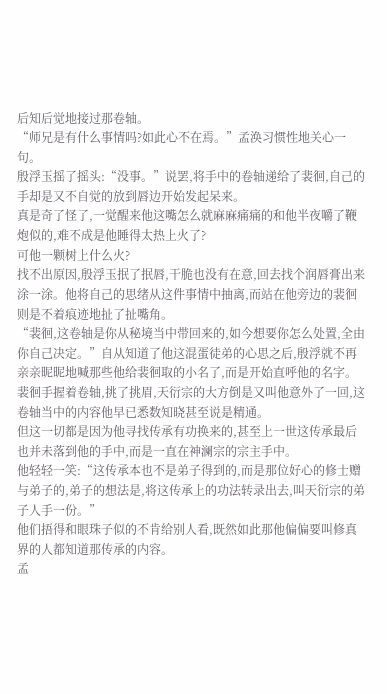后知后觉地接过那卷轴。
“师兄是有什么事情吗?如此心不在焉。”孟涣习惯性地关心一句。
殷浮玉摇了摇头:“没事。”说罢,将手中的卷轴递给了裴徊,自己的手却是又不自觉的放到唇边开始发起呆来。
真是奇了怪了,一觉醒来他这嘴怎么就麻麻痛痛的和他半夜嚼了鞭炮似的,难不成是他睡得太热上火了?
可他一颗树上什么火?
找不出原因,殷浮玉抿了抿唇,干脆也没有在意,回去找个润唇膏出来涂一涂。他将自己的思绪从这件事情中抽离,而站在他旁边的裴徊则是不着痕迹地扯了扯嘴角。
“裴徊,这卷轴是你从秘境当中带回来的,如今想要你怎么处置,全由你自己决定。”自从知道了他这混蛋徒弟的心思之后,殷浮就不再亲亲昵昵地喊那些他给裴徊取的小名了,而是开始直呼他的名字。
裴徊手握着卷轴,挑了挑眉,天衍宗的大方倒是又叫他意外了一回,这卷轴当中的内容他早已悉数知晓甚至说是精通。
但这一切都是因为他寻找传承有功换来的,甚至上一世这传承最后也并未落到他的手中,而是一直在神澜宗的宗主手中。
他轻轻一笑:“这传承本也不是弟子得到的,而是那位好心的修士赠与弟子的,弟子的想法是,将这传承上的功法转录出去,叫天衍宗的弟子人手一份。”
他们捂得和眼珠子似的不肯给别人看,既然如此那他偏偏要叫修真界的人都知道那传承的内容。
孟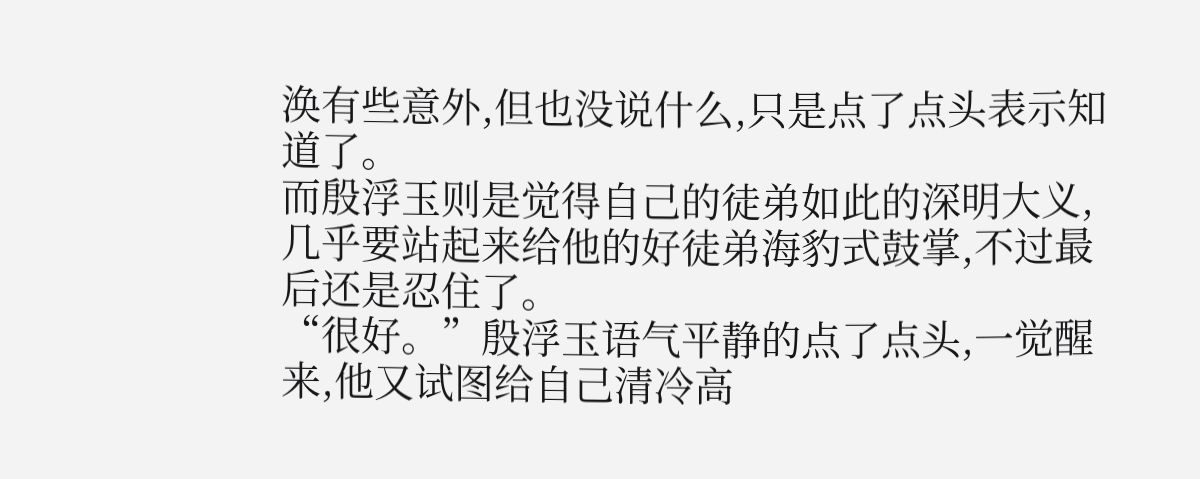涣有些意外,但也没说什么,只是点了点头表示知道了。
而殷浮玉则是觉得自己的徒弟如此的深明大义,几乎要站起来给他的好徒弟海豹式鼓掌,不过最后还是忍住了。
“很好。”殷浮玉语气平静的点了点头,一觉醒来,他又试图给自己清冷高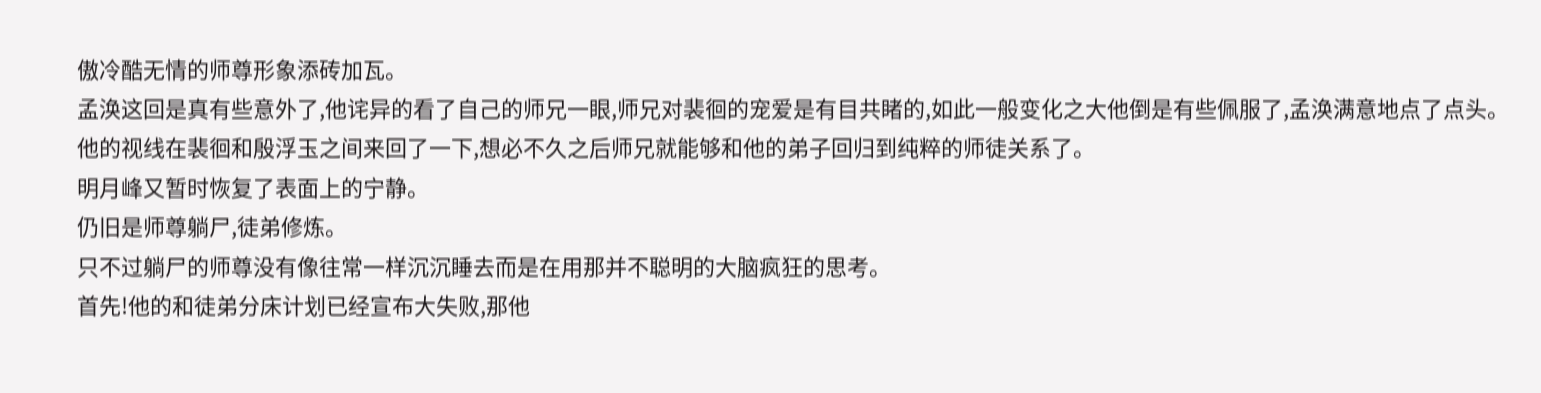傲冷酷无情的师尊形象添砖加瓦。
孟涣这回是真有些意外了,他诧异的看了自己的师兄一眼,师兄对裴徊的宠爱是有目共睹的,如此一般变化之大他倒是有些佩服了,孟涣满意地点了点头。
他的视线在裴徊和殷浮玉之间来回了一下,想必不久之后师兄就能够和他的弟子回归到纯粹的师徒关系了。
明月峰又暂时恢复了表面上的宁静。
仍旧是师尊躺尸,徒弟修炼。
只不过躺尸的师尊没有像往常一样沉沉睡去而是在用那并不聪明的大脑疯狂的思考。
首先!他的和徒弟分床计划已经宣布大失败,那他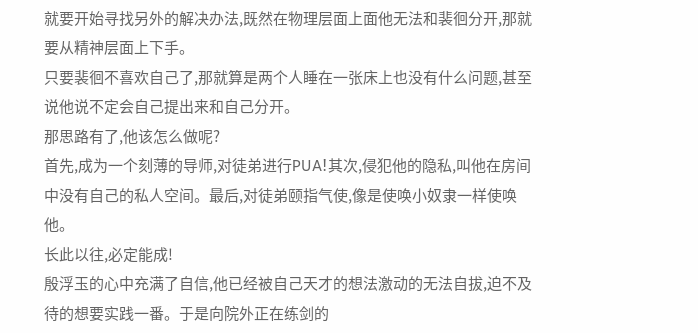就要开始寻找另外的解决办法,既然在物理层面上面他无法和裴徊分开,那就要从精神层面上下手。
只要裴徊不喜欢自己了,那就算是两个人睡在一张床上也没有什么问题,甚至说他说不定会自己提出来和自己分开。
那思路有了,他该怎么做呢?
首先,成为一个刻薄的导师,对徒弟进行PUA!其次,侵犯他的隐私,叫他在房间中没有自己的私人空间。最后,对徒弟颐指气使,像是使唤小奴隶一样使唤他。
长此以往,必定能成!
殷浮玉的心中充满了自信,他已经被自己天才的想法激动的无法自拔,迫不及待的想要实践一番。于是向院外正在练剑的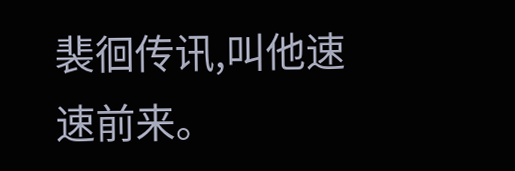裴徊传讯,叫他速速前来。